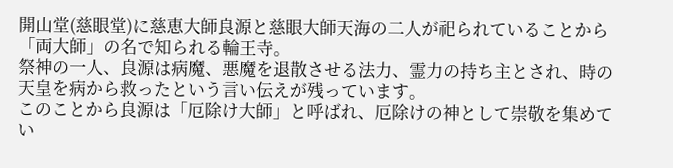開山堂(慈眼堂)に慈恵大師良源と慈眼大師天海の二人が祀られていることから「両大師」の名で知られる輪王寺。
祭神の一人、良源は病魔、悪魔を退散させる法力、霊力の持ち主とされ、時の天皇を病から救ったという言い伝えが残っています。
このことから良源は「厄除け大師」と呼ばれ、厄除けの神として崇敬を集めてい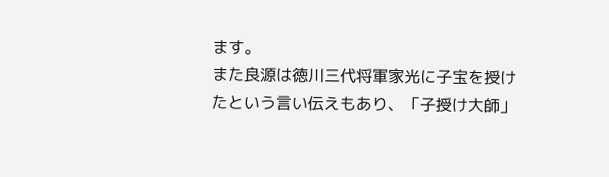ます。
また良源は徳川三代将軍家光に子宝を授けたという言い伝えもあり、「子授け大師」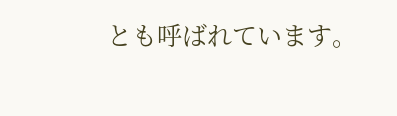とも呼ばれています。